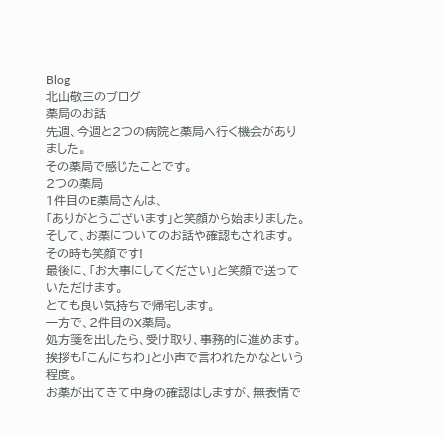Blog
北山敬三のブログ
薬局のお話
先週、今週と2つの病院と薬局へ行く機会がありました。
その薬局で感じたことです。
2つの薬局
1件目のE薬局さんは、
「ありがとうございます」と笑顔から始まりました。
そして、お薬についてのお話や確認もされます。
その時も笑顔です!
最後に、「お大事にしてください」と笑顔で送っていただけます。
とても良い気持ちで帰宅します。
一方で、2件目のX薬局。
処方箋を出したら、受け取り、事務的に進めます。
挨拶も「こんにちわ」と小声で言われたかなという程度。
お薬が出てきて中身の確認はしますが、無表情で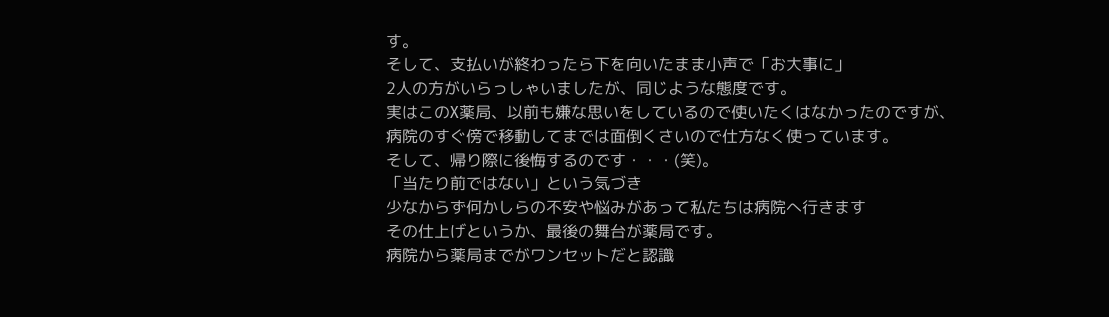す。
そして、支払いが終わったら下を向いたまま小声で「お大事に」
2人の方がいらっしゃいましたが、同じような態度です。
実はこのX薬局、以前も嫌な思いをしているので使いたくはなかったのですが、
病院のすぐ傍で移動してまでは面倒くさいので仕方なく使っています。
そして、帰り際に後悔するのです・・・(笑)。
「当たり前ではない」という気づき
少なからず何かしらの不安や悩みがあって私たちは病院へ行きます
その仕上げというか、最後の舞台が薬局です。
病院から薬局までがワンセットだと認識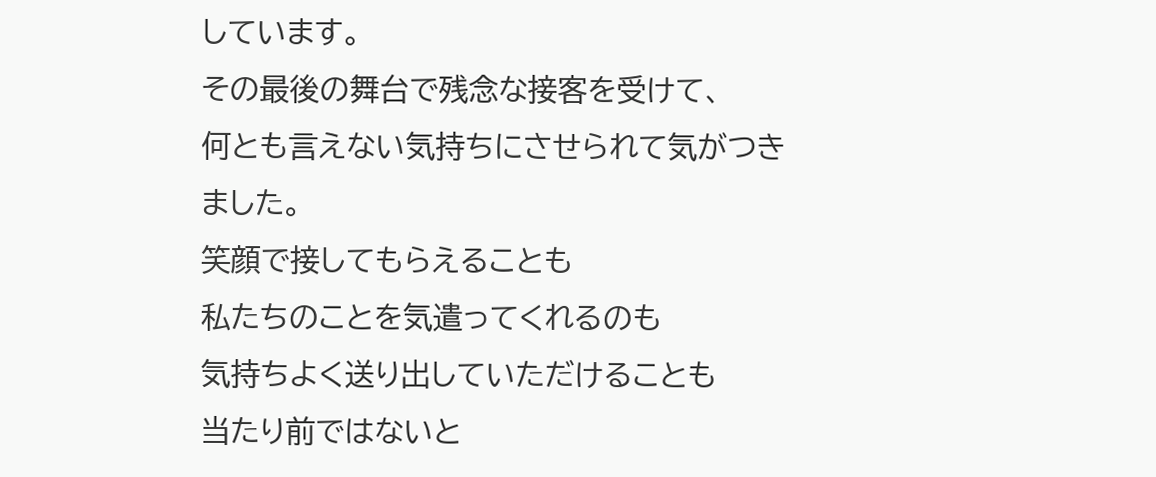しています。
その最後の舞台で残念な接客を受けて、
何とも言えない気持ちにさせられて気がつきました。
笑顔で接してもらえることも
私たちのことを気遣ってくれるのも
気持ちよく送り出していただけることも
当たり前ではないと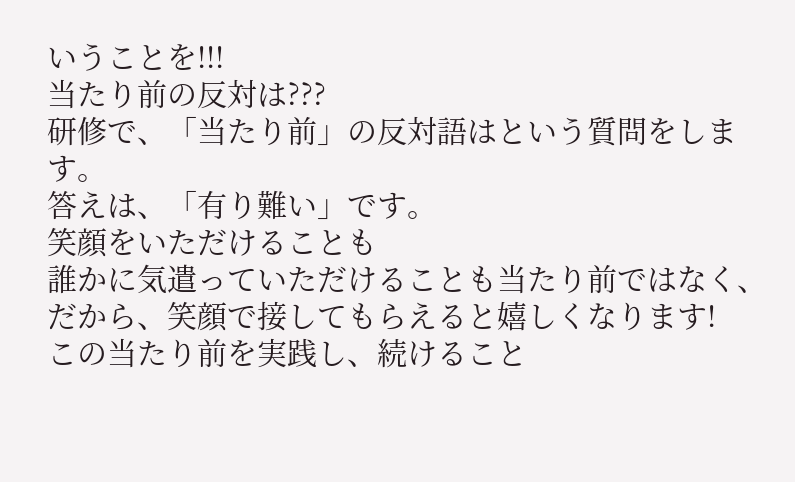いうことを!!!
当たり前の反対は???
研修で、「当たり前」の反対語はという質問をします。
答えは、「有り難い」です。
笑顔をいただけることも
誰かに気遣っていただけることも当たり前ではなく、
だから、笑顔で接してもらえると嬉しくなります!
この当たり前を実践し、続けること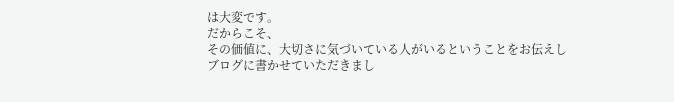は大変です。
だからこそ、
その価値に、大切さに気づいている人がいるということをお伝えし
ブログに書かせていただきまし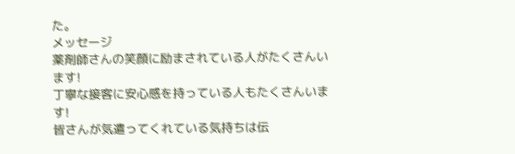た。
メッセージ
薬剤師さんの笑顔に励まされている人がたくさんいます!
丁寧な接客に安心感を持っている人もたくさんいます!
皆さんが気遣ってくれている気持ちは伝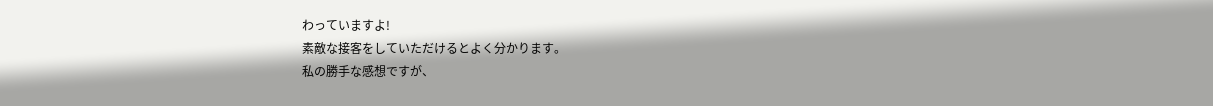わっていますよ!
素敵な接客をしていただけるとよく分かります。
私の勝手な感想ですが、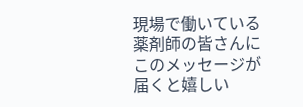現場で働いている薬剤師の皆さんにこのメッセージが届くと嬉しい